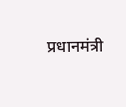प्रधानमंत्री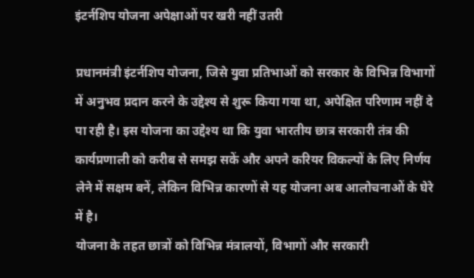इंटर्नशिप योजना अपेक्षाओं पर खरी नहीं उतरी

प्रधानमंत्री इंटर्नशिप योजना, जिसे युवा प्रतिभाओं को सरकार के विभिन्न विभागों में अनुभव प्रदान करने के उद्देश्य से शुरू किया गया था, अपेक्षित परिणाम नहीं दे पा रही है। इस योजना का उद्देश्य था कि युवा भारतीय छात्र सरकारी तंत्र की कार्यप्रणाली को करीब से समझ सकें और अपने करियर विकल्पों के लिए निर्णय लेने में सक्षम बनें, लेकिन विभिन्न कारणों से यह योजना अब आलोचनाओं के घेरे में है।
योजना के तहत छात्रों को विभिन्न मंत्रालयों, विभागों और सरकारी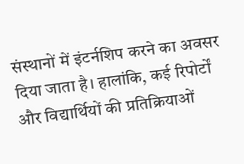संस्थानों में इंटर्नशिप करने का अवसर दिया जाता है। हालांकि, कई रिपोर्टों और विद्यार्थियों की प्रतिक्रियाओं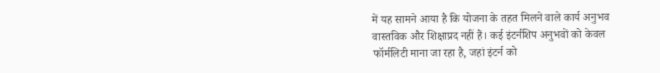में यह सामने आया है कि योजना के तहत मिलने वाले कार्य अनुभव वास्तविक और शिक्षाप्रद नहीं हैं। कई इंटर्नशिप अनुभवों को केवल फॉर्मलिटी माना जा रहा है, जहां इंटर्न को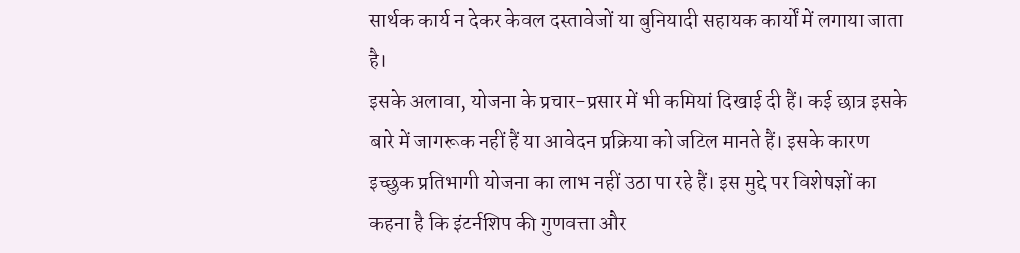सार्थक कार्य न देकर केवल दस्तावेजों या बुनियादी सहायक कार्यों में लगाया जाता है।
इसके अलावा, योजना के प्रचार-प्रसार में भी कमियां दिखाई दी हैं। कई छात्र इसके बारे में जागरूक नहीं हैं या आवेदन प्रक्रिया को जटिल मानते हैं। इसके कारण इच्छुक प्रतिभागी योजना का लाभ नहीं उठा पा रहे हैं। इस मुद्दे पर विशेषज्ञों का कहना है कि इंटर्नशिप की गुणवत्ता और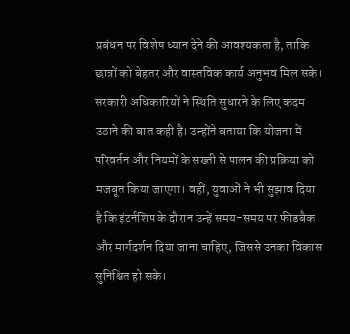प्रबंधन पर विशेष ध्यान देने की आवश्यकता है, ताकि छात्रों को बेहतर और वास्तविक कार्य अनुभव मिल सके।
सरकारी अधिकारियों ने स्थिति सुधारने के लिए कदम उठाने की बात कही है। उन्होंने बताया कि योजना में परिवर्तन और नियमों के सख्ती से पालन की प्रक्रिया को मजबूत किया जाएगा। वहीं, युवाओं ने भी सुझाव दिया है कि इंटर्नशिप के दौरान उन्हें समय-समय पर फीडबैक और मार्गदर्शन दिया जाना चाहिए, जिससे उनका विकास सुनिश्चित हो सके।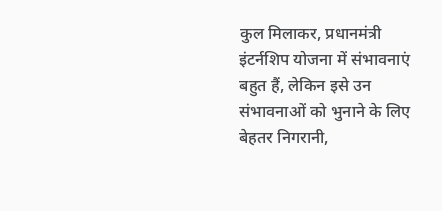कुल मिलाकर, प्रधानमंत्री इंटर्नशिप योजना में संभावनाएं बहुत हैं, लेकिन इसे उन संभावनाओं को भुनाने के लिए बेहतर निगरानी,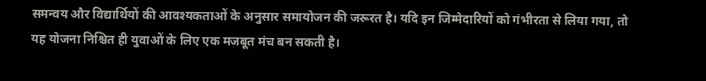समन्वय और विद्यार्थियों की आवश्यकताओं के अनुसार समायोजन की जरूरत है। यदि इन जिम्मेदारियों को गंभीरता से लिया गया, तो यह योजना निश्चित ही युवाओं के लिए एक मजबूत मंच बन सकती है।